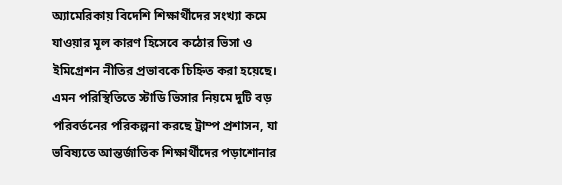অ্যামেরিকায় বিদেশি শিক্ষার্থীদের সংখ্যা কমে যাওয়ার মূল কারণ হিসেবে কঠোর ভিসা ও ইমিগ্রেশন নীতির প্রভাবকে চিহ্নিত করা হয়েছে। এমন পরিস্থিতিতে স্টাডি ভিসার নিয়মে দুটি বড় পরিবর্তনের পরিকল্পনা করছে ট্রাম্প প্রশাসন, যা ভবিষ্যতে আন্তর্জাতিক শিক্ষার্থীদের পড়াশোনার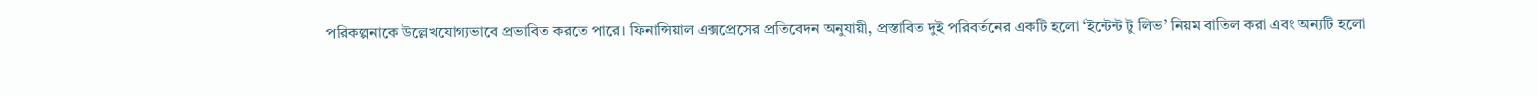পরিকল্পনাকে উল্লেখযোগ্যভাবে প্রভাবিত করতে পারে। ফিনান্সিয়াল এক্সপ্রেসের প্রতিবেদন অনুযায়ী, প্রস্তাবিত দুই পরিবর্তনের একটি হলো ‘ইন্টেন্ট টু লিভ’ নিয়ম বাতিল করা এবং অন্যটি হলো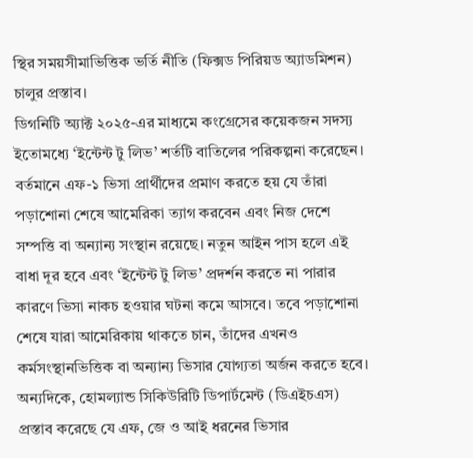স্থির সময়সীমাভিত্তিক ভর্তি নীতি (ফিক্সড পিরিয়ড অ্যাডমিশন) চালুর প্রস্তাব।
ডিগনিটি অ্যাক্ট ২০২৫-এর মাধ্যমে কংগ্রেসের কয়েকজন সদস্য ইতোমধ্যে ‘ইন্টেন্ট টু লিভ’ শর্তটি বাতিলের পরিকল্পনা করেছেন। বর্তমানে এফ-১ ভিসা প্রার্থীদের প্রমাণ করতে হয় যে তাঁরা পড়াশোনা শেষে আমেরিকা ত্যাগ করবেন এবং নিজ দেশে সম্পত্তি বা অন্যান্য সংস্থান রয়েছে। নতুন আইন পাস হলে এই বাধা দূর হবে এবং ‘ইন্টেন্ট টু লিভ’ প্রদর্শন করতে না পারার কারণে ভিসা নাকচ হওয়ার ঘটনা কমে আসবে। তবে পড়াশোনা শেষে যারা আমেরিকায় থাকতে চান, তাঁদের এখনও কর্মসংস্থানভিত্তিক বা অন্যান্য ভিসার যোগ্যতা অর্জন করতে হবে।
অন্যদিকে, হোমল্যান্ড সিকিউরিটি ডিপার্টমেন্ট (ডিএইচএস) প্রস্তাব করেছে যে এফ, জে ও আই ধরনের ভিসার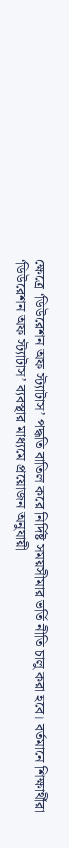ক্ষেত্রে ‘ডিউরেশন অফ স্ট্যাটাস’ পদ্ধতি বাতিল করে নির্দিষ্ট সময়সীমার ভর্তি নীতি চালু করা হবে। বর্তমানে শিক্ষার্থীরা ‘ডিউরেশন অফ স্ট্যাটাস’ ব্যবস্থার মাধ্যমে প্রয়োজন অনুযায়ী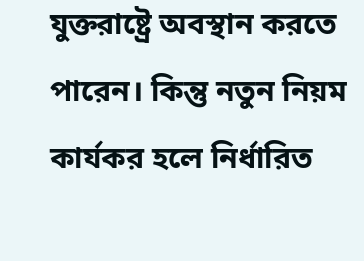যুক্তরাষ্ট্রে অবস্থান করতে পারেন। কিন্তু নতুন নিয়ম কার্যকর হলে নির্ধারিত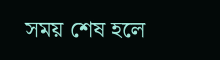সময় শেষ হলে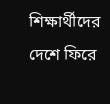শিক্ষার্থীদের দেশে ফিরে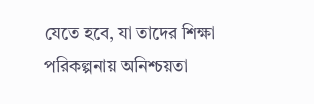যেতে হবে, যা তাদের শিক্ষা পরিকল্পনায় অনিশ্চয়তা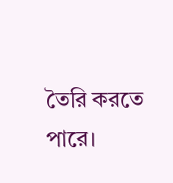তৈরি করতে পারে।